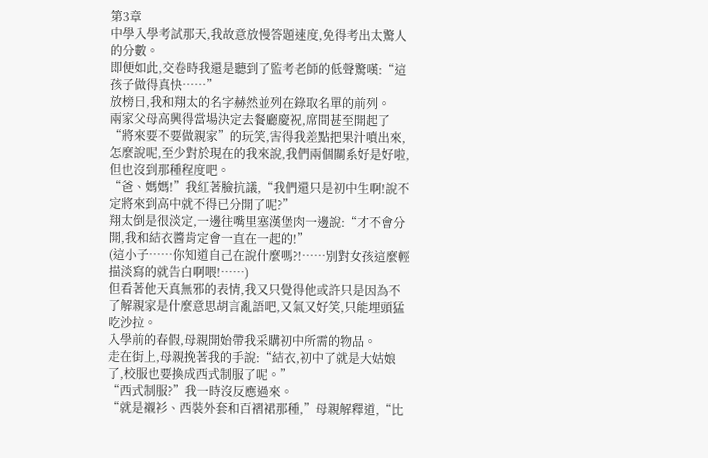第3章
中學入學考試那天,我故意放慢答題速度,免得考出太驚人的分數。
即便如此,交卷時我還是聽到了監考老師的低聲驚嘆:“這孩子做得真快……”
放榜日,我和翔太的名字赫然並列在錄取名單的前列。
兩家父母高興得當場決定去餐廳慶祝,席間甚至開起了“將來要不要做親家”的玩笑,害得我差點把果汁噴出來,怎麼說呢,至少對於現在的我來說,我們兩個關系好是好啦,但也沒到那種程度吧。
“爸、媽媽!”我紅著臉抗議,“我們還只是初中生啊!說不定將來到高中就不得已分開了呢?”
翔太倒是很淡定,一邊往嘴里塞漢堡肉一邊說:“才不會分開,我和結衣醬肯定會一直在一起的!”
(這小子……你知道自己在說什麼嗎?!……別對女孩這麼輕描淡寫的就告白啊喂!……)
但看著他天真無邪的表情,我又只覺得他或許只是因為不了解親家是什麼意思胡言亂語吧,又氣又好笑,只能埋頭猛吃沙拉。
入學前的春假,母親開始帶我采購初中所需的物品。
走在街上,母親挽著我的手說:“結衣,初中了就是大姑娘了,校服也要換成西式制服了呢。”
“西式制服?”我一時沒反應過來。
“就是襯衫、西裝外套和百褶裙那種,”母親解釋道,“比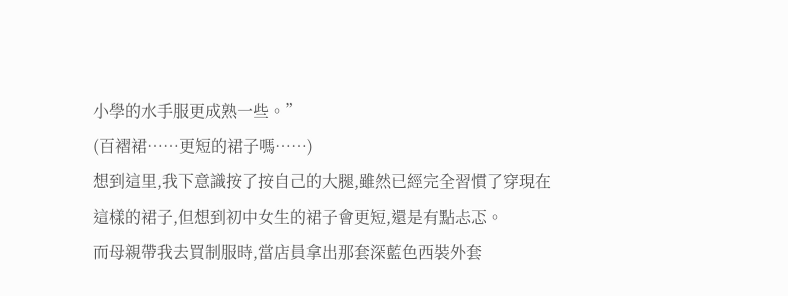小學的水手服更成熟一些。”
(百褶裙……更短的裙子嗎……)
想到這里,我下意識按了按自己的大腿,雖然已經完全習慣了穿現在這樣的裙子,但想到初中女生的裙子會更短,還是有點忐忑。
而母親帶我去買制服時,當店員拿出那套深藍色西裝外套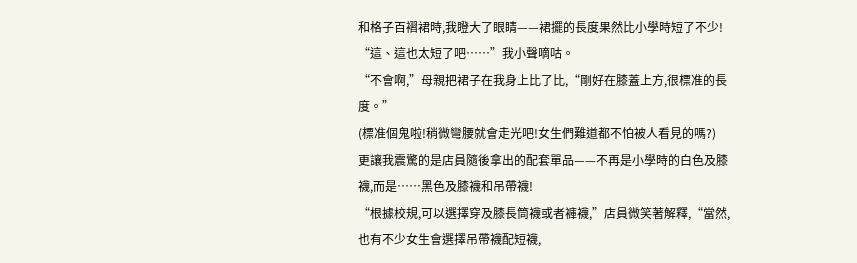和格子百褶裙時,我瞪大了眼睛——裙擺的長度果然比小學時短了不少!
“這、這也太短了吧……”我小聲嘀咕。
“不會啊,”母親把裙子在我身上比了比,“剛好在膝蓋上方,很標准的長度。”
(標准個鬼啦!稍微彎腰就會走光吧!女生們難道都不怕被人看見的嗎?)
更讓我震驚的是店員隨後拿出的配套單品——不再是小學時的白色及膝襪,而是……黑色及膝襪和吊帶襪!
“根據校規,可以選擇穿及膝長筒襪或者褲襪,”店員微笑著解釋,“當然,也有不少女生會選擇吊帶襪配短襪,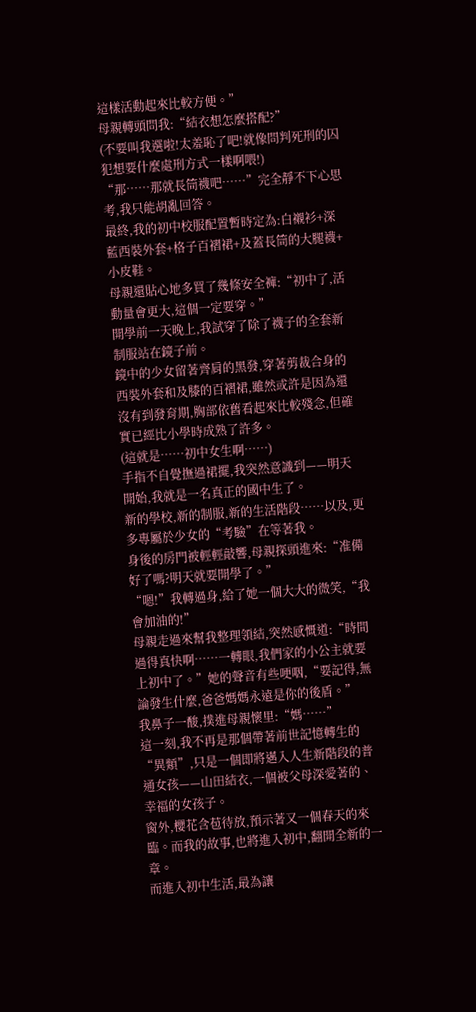這樣活動起來比較方便。”
母親轉頭問我:“結衣想怎麼搭配?”
(不要叫我選啦!太羞恥了吧!就像問判死刑的囚犯想要什麼處刑方式一樣啊喂!)
“那……那就長筒襪吧……”完全靜不下心思考,我只能胡亂回答。
最終,我的初中校服配置暫時定為:白襯衫+深藍西裝外套+格子百褶裙+及蓋長筒的大腿襪+小皮鞋。
母親還貼心地多買了幾條安全褲:“初中了,活動量會更大,這個一定要穿。”
開學前一天晚上,我試穿了除了襪子的全套新制服站在鏡子前。
鏡中的少女留著齊肩的黑發,穿著剪裁合身的西裝外套和及膝的百褶裙,雖然或許是因為還沒有到發育期,胸部依舊看起來比較殘念,但確實已經比小學時成熟了許多。
(這就是……初中女生啊……)
手指不自覺撫過裙擺,我突然意識到——明天開始,我就是一名真正的國中生了。
新的學校,新的制服,新的生活階段……以及,更多專屬於少女的“考驗”在等著我。
身後的房門被輕輕敲響,母親探頭進來:“准備好了嗎?明天就要開學了。”
“嗯!”我轉過身,給了她一個大大的微笑,“我會加油的!”
母親走過來幫我整理領結,突然感慨道:“時間過得真快啊……一轉眼,我們家的小公主就要上初中了。”她的聲音有些哽咽,“要記得,無論發生什麼,爸爸媽媽永遠是你的後盾。”
我鼻子一酸,撲進母親懷里:“媽……”
這一刻,我不再是那個帶著前世記憶轉生的“異類”,只是一個即將邁入人生新階段的普通女孩——山田結衣,一個被父母深愛著的、幸福的女孩子。
窗外,櫻花含苞待放,預示著又一個春天的來臨。而我的故事,也將進入初中,翻開全新的一章。
而進入初中生活,最為讓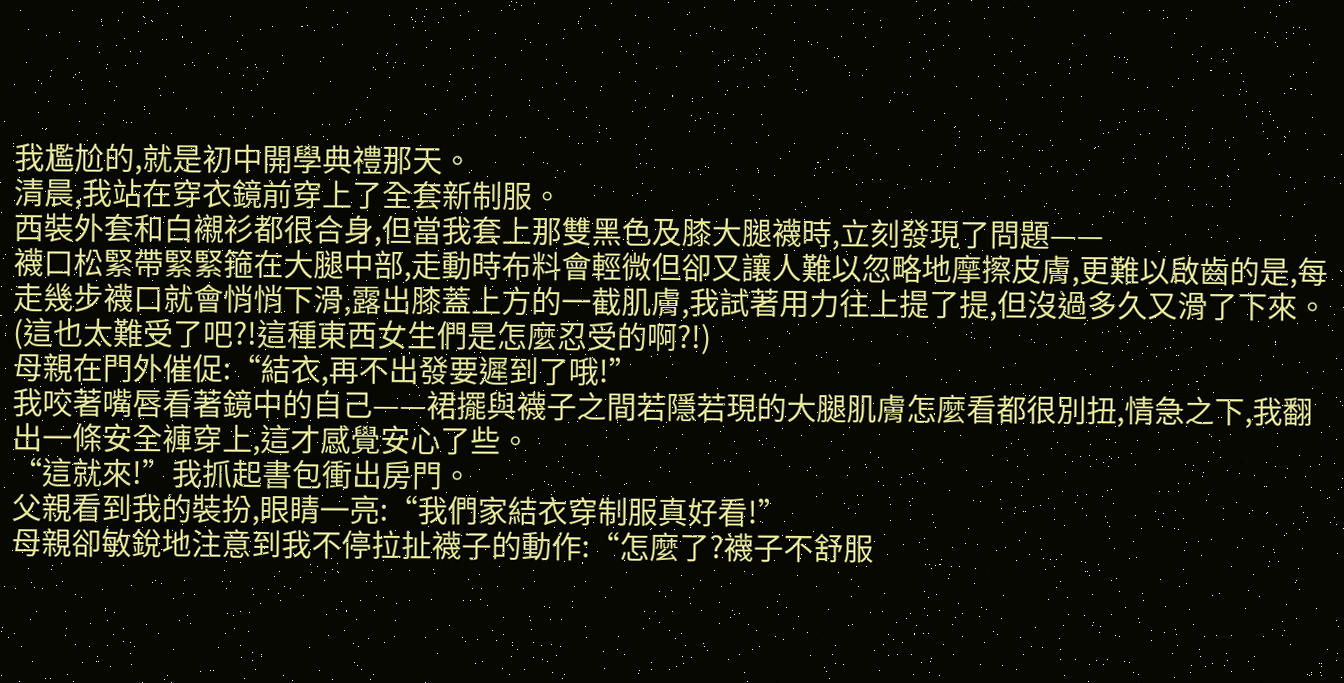我尷尬的,就是初中開學典禮那天。
清晨,我站在穿衣鏡前穿上了全套新制服。
西裝外套和白襯衫都很合身,但當我套上那雙黑色及膝大腿襪時,立刻發現了問題——
襪口松緊帶緊緊箍在大腿中部,走動時布料會輕微但卻又讓人難以忽略地摩擦皮膚,更難以啟齒的是,每走幾步襪口就會悄悄下滑,露出膝蓋上方的一截肌膚,我試著用力往上提了提,但沒過多久又滑了下來。
(這也太難受了吧?!這種東西女生們是怎麼忍受的啊?!)
母親在門外催促:“結衣,再不出發要遲到了哦!”
我咬著嘴唇看著鏡中的自己——裙擺與襪子之間若隱若現的大腿肌膚怎麼看都很別扭,情急之下,我翻出一條安全褲穿上,這才感覺安心了些。
“這就來!”我抓起書包衝出房門。
父親看到我的裝扮,眼睛一亮:“我們家結衣穿制服真好看!”
母親卻敏銳地注意到我不停拉扯襪子的動作:“怎麼了?襪子不舒服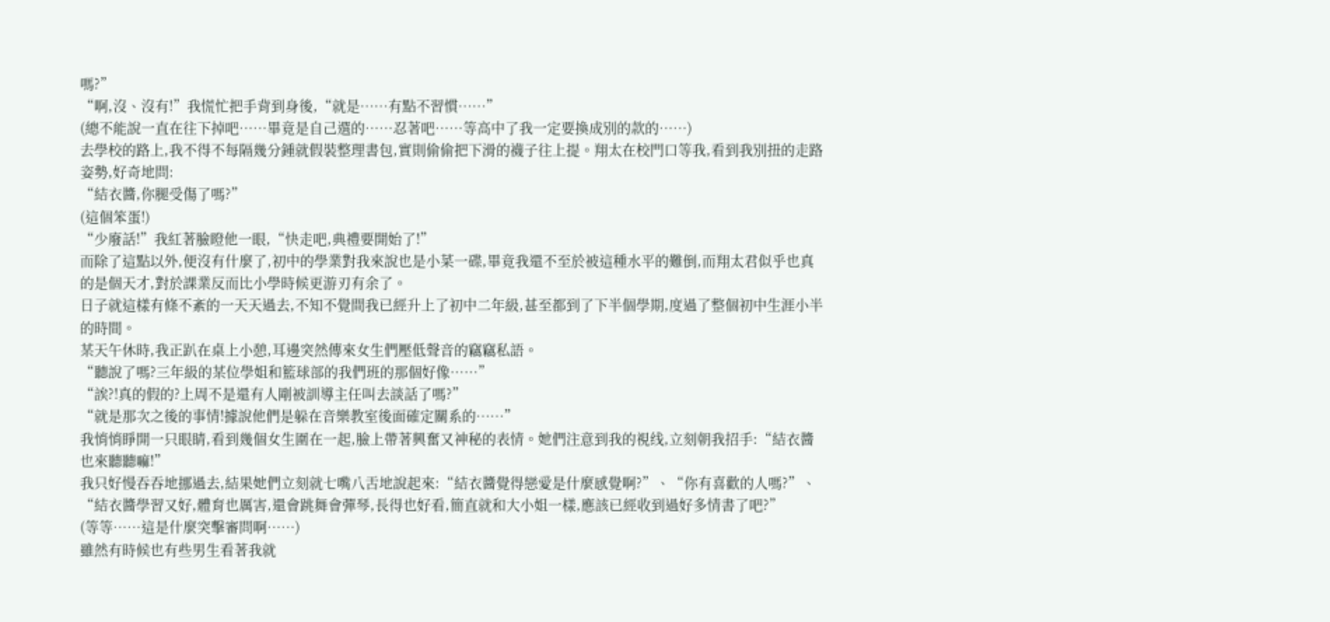嗎?”
“啊,沒、沒有!”我慌忙把手背到身後,“就是……有點不習慣……”
(總不能說一直在往下掉吧……畢竟是自己選的……忍著吧……等高中了我一定要換成別的款的……)
去學校的路上,我不得不每隔幾分鍾就假裝整理書包,實則偷偷把下滑的襪子往上提。翔太在校門口等我,看到我別扭的走路姿勢,好奇地問:
“結衣醬,你腿受傷了嗎?”
(這個笨蛋!)
“少廢話!”我紅著臉瞪他一眼,“快走吧,典禮要開始了!”
而除了這點以外,便沒有什麼了,初中的學業對我來說也是小菜一碟,畢竟我還不至於被這種水平的難倒,而翔太君似乎也真的是個天才,對於課業反而比小學時候更游刃有余了。
日子就這樣有條不紊的一天天過去,不知不覺間我已經升上了初中二年級,甚至都到了下半個學期,度過了整個初中生涯小半的時間。
某天午休時,我正趴在桌上小憩,耳邊突然傳來女生們壓低聲音的竊竊私語。
“聽說了嗎?三年級的某位學姐和籃球部的我們班的那個好像……”
“誒?!真的假的?上周不是還有人剛被訓導主任叫去談話了嗎?”
“就是那次之後的事情!據說他們是躲在音樂教室後面確定關系的……”
我悄悄睜開一只眼睛,看到幾個女生圍在一起,臉上帶著興奮又神秘的表情。她們注意到我的視线,立刻朝我招手:“結衣醬也來聽聽嘛!”
我只好慢吞吞地挪過去,結果她們立刻就七嘴八舌地說起來:“結衣醬覺得戀愛是什麼感覺啊?”、“你有喜歡的人嗎?”、“結衣醬學習又好,體育也厲害,還會跳舞會彈琴,長得也好看,簡直就和大小姐一樣,應該已經收到過好多情書了吧?”
(等等……這是什麼突擊審問啊……)
雖然有時候也有些男生看著我就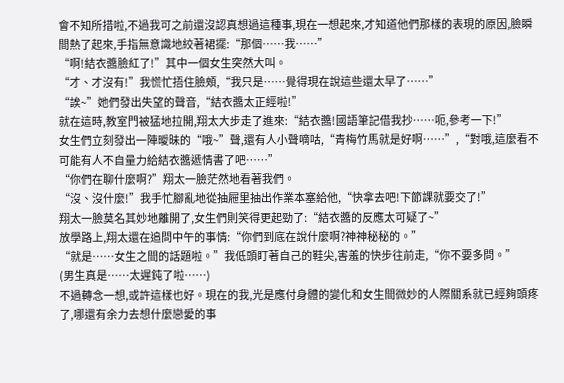會不知所措啦,不過我可之前還沒認真想過這種事,現在一想起來,才知道他們那樣的表現的原因,臉瞬間熱了起來,手指無意識地絞著裙擺:“那個……我……”
“啊!結衣醬臉紅了!”其中一個女生突然大叫。
“才、才沒有!”我慌忙捂住臉頰,“我只是……覺得現在說這些還太早了……”
“誒~”她們發出失望的聲音,“結衣醬太正經啦!”
就在這時,教室門被猛地拉開,翔太大步走了進來:“結衣醬!國語筆記借我抄……呃,參考一下!”
女生們立刻發出一陣曖昧的“哦~”聲,還有人小聲嘀咕,“青梅竹馬就是好啊……”,“對哦,這麼看不可能有人不自量力給結衣醬遞情書了吧……”
“你們在聊什麼啊?”翔太一臉茫然地看著我們。
“沒、沒什麼!”我手忙腳亂地從抽屜里抽出作業本塞給他,“快拿去吧!下節課就要交了!”
翔太一臉莫名其妙地離開了,女生們則笑得更起勁了:“結衣醬的反應太可疑了~”
放學路上,翔太還在追問中午的事情:“你們到底在說什麼啊?神神秘秘的。”
“就是……女生之間的話題啦。”我低頭盯著自己的鞋尖,害羞的快步往前走,“你不要多問。”
(男生真是……太遲鈍了啦……)
不過轉念一想,或許這樣也好。現在的我,光是應付身體的變化和女生間微妙的人際關系就已經夠頭疼了,哪還有余力去想什麼戀愛的事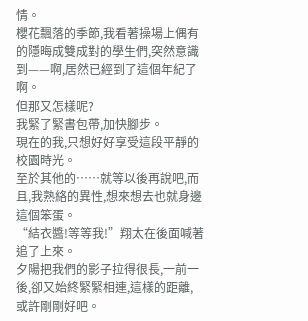情。
櫻花飄落的季節,我看著操場上偶有的隱晦成雙成對的學生們,突然意識到——啊,居然已經到了這個年紀了啊。
但那又怎樣呢?
我緊了緊書包帶,加快腳步。
現在的我,只想好好享受這段平靜的校園時光。
至於其他的……就等以後再說吧,而且,我熟絡的異性,想來想去也就身邊這個笨蛋。
“結衣醬!等等我!”翔太在後面喊著追了上來。
夕陽把我們的影子拉得很長,一前一後,卻又始終緊緊相連,這樣的距離,或許剛剛好吧。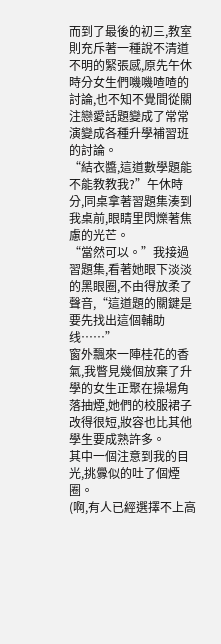而到了最後的初三,教室則充斥著一種說不清道不明的緊張感,原先午休時分女生們嘰嘰喳喳的討論,也不知不覺間從關注戀愛話題變成了常常演變成各種升學補習班的討論。
“結衣醬,這道數學題能不能教教我?”午休時分,同桌拿著習題集湊到我桌前,眼睛里閃爍著焦慮的光芒。
“當然可以。”我接過習題集,看著她眼下淡淡的黑眼圈,不由得放柔了聲音,“這道題的關鍵是要先找出這個輔助线……”
窗外飄來一陣桂花的香氣,我瞥見幾個放棄了升學的女生正聚在操場角落抽煙,她們的校服裙子改得很短,妝容也比其他學生要成熟許多。
其中一個注意到我的目光,挑釁似的吐了個煙圈。
(啊,有人已經選擇不上高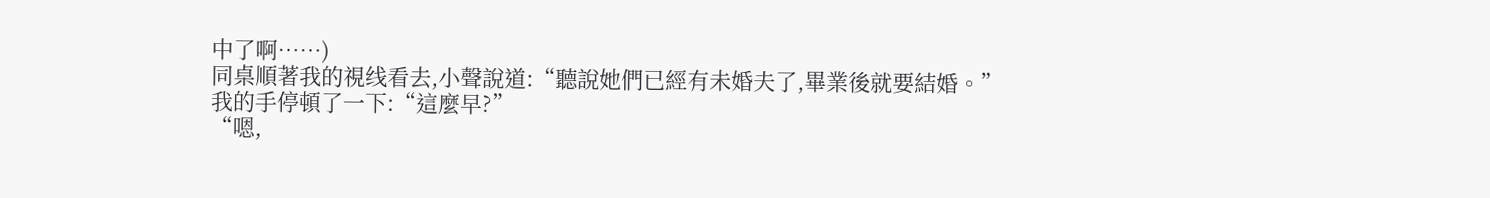中了啊……)
同桌順著我的視线看去,小聲說道:“聽說她們已經有未婚夫了,畢業後就要結婚。”
我的手停頓了一下:“這麼早?”
“嗯,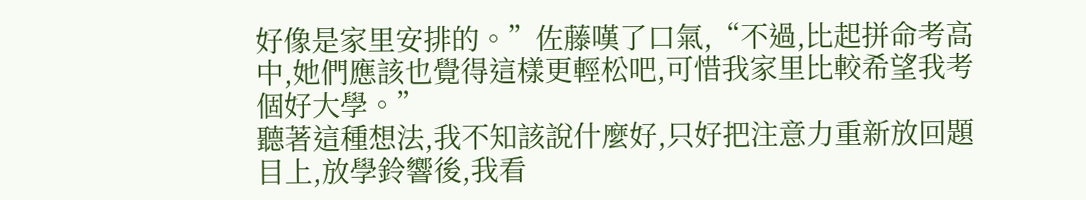好像是家里安排的。”佐藤嘆了口氣,“不過,比起拼命考高中,她們應該也覺得這樣更輕松吧,可惜我家里比較希望我考個好大學。”
聽著這種想法,我不知該說什麼好,只好把注意力重新放回題目上,放學鈴響後,我看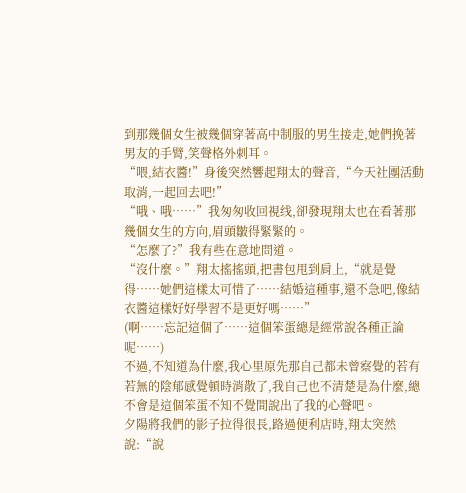到那幾個女生被幾個穿著高中制服的男生接走,她們挽著男友的手臂,笑聲格外刺耳。
“喂,結衣醬!”身後突然響起翔太的聲音,“今天社團活動取消,一起回去吧!”
“哦、哦……”我匆匆收回視线,卻發現翔太也在看著那幾個女生的方向,眉頭皺得緊緊的。
“怎麼了?”我有些在意地問道。
“沒什麼。”翔太搖搖頭,把書包甩到肩上,“就是覺得……她們這樣太可惜了……結婚這種事,還不急吧,像結衣醬這樣好好學習不是更好嗎……”
(啊……忘記這個了……這個笨蛋總是經常說各種正論呢……)
不過,不知道為什麼,我心里原先那自己都未曾察覺的若有若無的陰郁感覺頓時消散了,我自己也不清楚是為什麼,總不會是這個笨蛋不知不覺間說出了我的心聲吧。
夕陽將我們的影子拉得很長,路過便利店時,翔太突然說:“說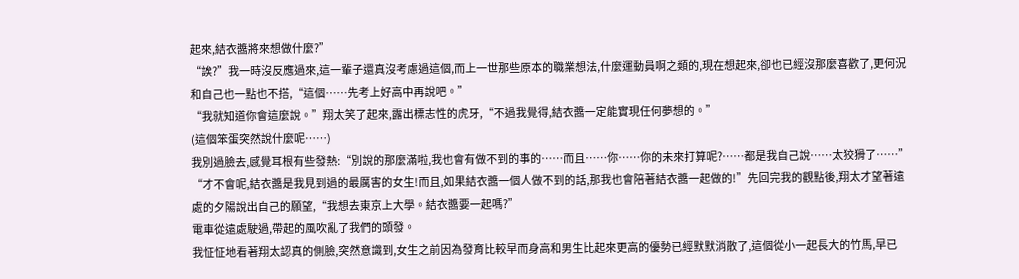起來,結衣醬將來想做什麼?”
“誒?”我一時沒反應過來,這一輩子還真沒考慮過這個,而上一世那些原本的職業想法,什麼運動員啊之類的,現在想起來,卻也已經沒那麼喜歡了,更何況和自己也一點也不搭,“這個……先考上好高中再說吧。”
“我就知道你會這麼說。”翔太笑了起來,露出標志性的虎牙,“不過我覺得,結衣醬一定能實現任何夢想的。”
(這個笨蛋突然說什麼呢……)
我別過臉去,感覺耳根有些發熱:“別說的那麼滿啦,我也會有做不到的事的……而且……你……你的未來打算呢?……都是我自己說……太狡猾了……”
“才不會呢,結衣醬是我見到過的最厲害的女生!而且,如果結衣醬一個人做不到的話,那我也會陪著結衣醬一起做的!”先回完我的觀點後,翔太才望著遠處的夕陽說出自己的願望,“我想去東京上大學。結衣醬要一起嗎?”
電車從遠處駛過,帶起的風吹亂了我們的頭發。
我怔怔地看著翔太認真的側臉,突然意識到,女生之前因為發育比較早而身高和男生比起來更高的優勢已經默默消散了,這個從小一起長大的竹馬,早已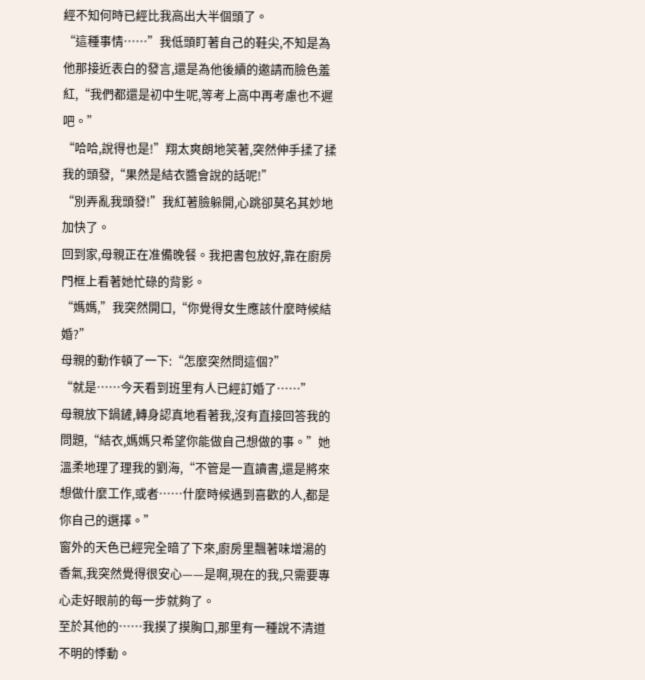經不知何時已經比我高出大半個頭了。
“這種事情……”我低頭盯著自己的鞋尖,不知是為他那接近表白的發言,還是為他後續的邀請而臉色羞紅,“我們都還是初中生呢,等考上高中再考慮也不遲吧。”
“哈哈,說得也是!”翔太爽朗地笑著,突然伸手揉了揉我的頭發,“果然是結衣醬會說的話呢!”
“別弄亂我頭發!”我紅著臉躲開,心跳卻莫名其妙地加快了。
回到家,母親正在准備晚餐。我把書包放好,靠在廚房門框上看著她忙碌的背影。
“媽媽,”我突然開口,“你覺得女生應該什麼時候結婚?”
母親的動作頓了一下:“怎麼突然問這個?”
“就是……今天看到班里有人已經訂婚了……”
母親放下鍋鏟,轉身認真地看著我,沒有直接回答我的問題,“結衣,媽媽只希望你能做自己想做的事。”她溫柔地理了理我的劉海,“不管是一直讀書,還是將來想做什麼工作,或者……什麼時候遇到喜歡的人,都是你自己的選擇。”
窗外的天色已經完全暗了下來,廚房里飄著味增湯的香氣,我突然覺得很安心——是啊,現在的我,只需要專心走好眼前的每一步就夠了。
至於其他的……我摸了摸胸口,那里有一種說不清道不明的悸動。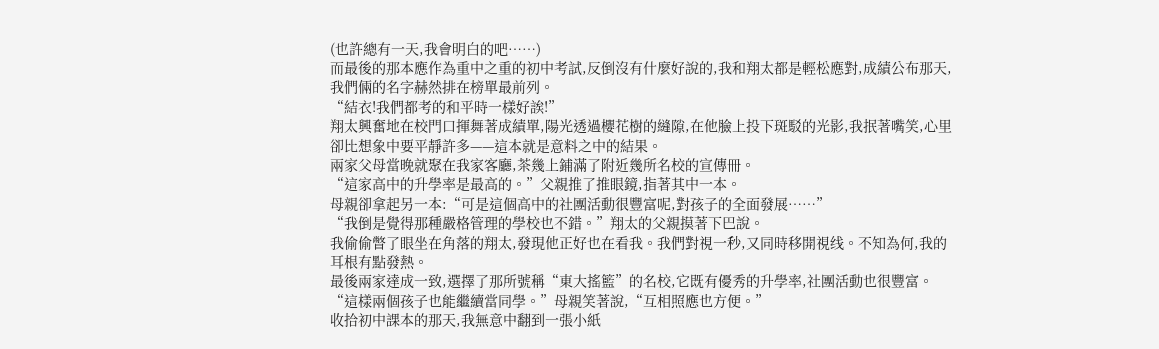(也許總有一天,我會明白的吧……)
而最後的那本應作為重中之重的初中考試,反倒沒有什麼好說的,我和翔太都是輕松應對,成績公布那天,我們倆的名字赫然排在榜單最前列。
“結衣!我們都考的和平時一樣好誒!”
翔太興奮地在校門口揮舞著成績單,陽光透過櫻花樹的縫隙,在他臉上投下斑駁的光影,我抿著嘴笑,心里卻比想象中要平靜許多——這本就是意料之中的結果。
兩家父母當晚就聚在我家客廳,茶幾上鋪滿了附近幾所名校的宣傳冊。
“這家高中的升學率是最高的。”父親推了推眼鏡,指著其中一本。
母親卻拿起另一本:“可是這個高中的社團活動很豐富呢,對孩子的全面發展……”
“我倒是覺得那種嚴格管理的學校也不錯。”翔太的父親摸著下巴說。
我偷偷瞥了眼坐在角落的翔太,發現他正好也在看我。我們對視一秒,又同時移開視线。不知為何,我的耳根有點發熱。
最後兩家達成一致,選擇了那所號稱“東大搖籃”的名校,它既有優秀的升學率,社團活動也很豐富。
“這樣兩個孩子也能繼續當同學。”母親笑著說,“互相照應也方便。”
收拾初中課本的那天,我無意中翻到一張小紙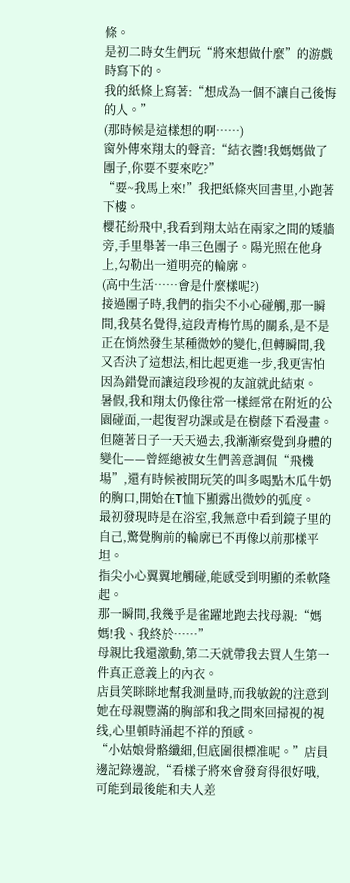條。
是初二時女生們玩“將來想做什麼”的游戲時寫下的。
我的紙條上寫著:“想成為一個不讓自己後悔的人。”
(那時候是這樣想的啊……)
窗外傳來翔太的聲音:“結衣醬!我媽媽做了團子,你要不要來吃?”
“要~我馬上來!”我把紙條夾回書里,小跑著下樓。
櫻花紛飛中,我看到翔太站在兩家之間的矮牆旁,手里舉著一串三色團子。陽光照在他身上,勾勒出一道明亮的輪廓。
(高中生活……會是什麼樣呢?)
接過團子時,我們的指尖不小心碰觸,那一瞬間,我莫名覺得,這段青梅竹馬的關系,是不是正在悄然發生某種微妙的變化,但轉瞬間,我又否決了這想法,相比起更進一步,我更害怕因為錯覺而讓這段珍視的友誼就此結束。
暑假,我和翔太仍像往常一樣經常在附近的公園碰面,一起復習功課或是在樹蔭下看漫畫。
但隨著日子一天天過去,我漸漸察覺到身體的變化——曾經總被女生們善意調侃“飛機場”,還有時候被開玩笑的叫多喝點木瓜牛奶的胸口,開始在T恤下顯露出微妙的弧度。
最初發現時是在浴室,我無意中看到鏡子里的自己,驚覺胸前的輪廓已不再像以前那樣平坦。
指尖小心翼翼地觸碰,能感受到明顯的柔軟隆起。
那一瞬間,我幾乎是雀躍地跑去找母親:“媽媽!我、我終於……”
母親比我還激動,第二天就帶我去買人生第一件真正意義上的內衣。
店員笑眯眯地幫我測量時,而我敏銳的注意到她在母親豐滿的胸部和我之間來回掃視的視线,心里頓時涌起不祥的預感。
“小姑娘骨骼纖細,但底圍很標准呢。”店員邊記錄邊說,“看樣子將來會發育得很好哦,可能到最後能和夫人差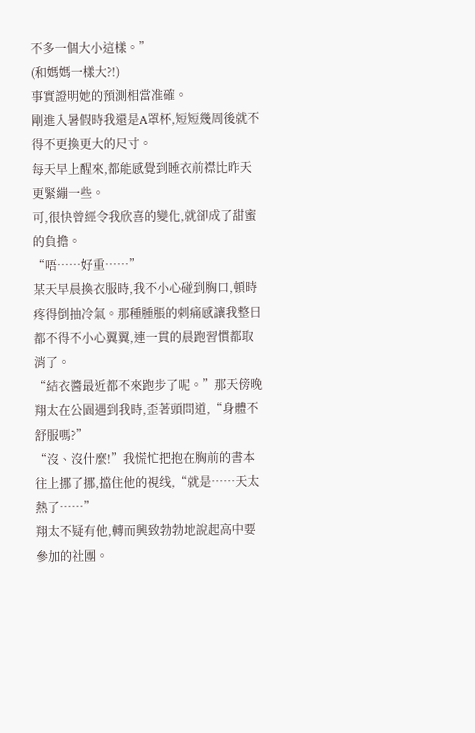不多一個大小這樣。”
(和媽媽一樣大?!)
事實證明她的預測相當准確。
剛進入暑假時我還是A罩杯,短短幾周後就不得不更換更大的尺寸。
每天早上醒來,都能感覺到睡衣前襟比昨天更緊繃一些。
可,很快曾經令我欣喜的變化,就卻成了甜蜜的負擔。
“唔……好重……”
某天早晨換衣服時,我不小心碰到胸口,頓時疼得倒抽冷氣。那種腫脹的刺痛感讓我整日都不得不小心翼翼,連一貫的晨跑習慣都取消了。
“結衣醬最近都不來跑步了呢。”那天傍晚翔太在公園遇到我時,歪著頭問道,“身體不舒服嗎?”
“沒、沒什麼!”我慌忙把抱在胸前的書本往上挪了挪,擋住他的視线,“就是……天太熱了……”
翔太不疑有他,轉而興致勃勃地說起高中要參加的社團。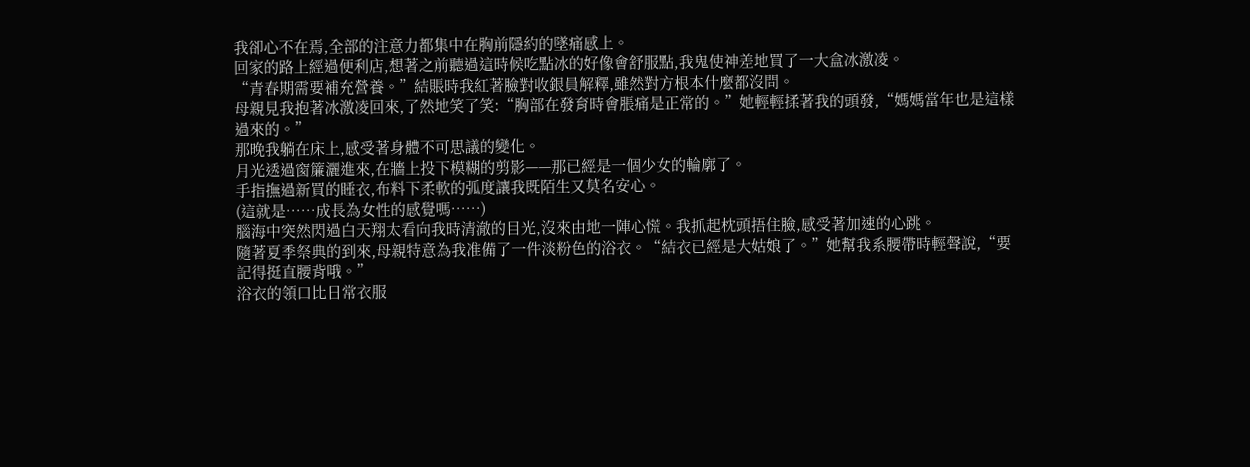我卻心不在焉,全部的注意力都集中在胸前隱約的墜痛感上。
回家的路上經過便利店,想著之前聽過這時候吃點冰的好像會舒服點,我鬼使神差地買了一大盒冰激凌。
“青春期需要補充營養。”結賬時我紅著臉對收銀員解釋,雖然對方根本什麼都沒問。
母親見我抱著冰激凌回來,了然地笑了笑:“胸部在發育時會脹痛是正常的。”她輕輕揉著我的頭發,“媽媽當年也是這樣過來的。”
那晚我躺在床上,感受著身體不可思議的變化。
月光透過窗簾灑進來,在牆上投下模糊的剪影——那已經是一個少女的輪廓了。
手指撫過新買的睡衣,布料下柔軟的弧度讓我既陌生又莫名安心。
(這就是……成長為女性的感覺嗎……)
腦海中突然閃過白天翔太看向我時清澈的目光,沒來由地一陣心慌。我抓起枕頭捂住臉,感受著加速的心跳。
隨著夏季祭典的到來,母親特意為我准備了一件淡粉色的浴衣。“結衣已經是大姑娘了。”她幫我系腰帶時輕聲說,“要記得挺直腰背哦。”
浴衣的領口比日常衣服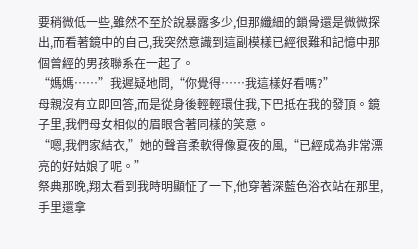要稍微低一些,雖然不至於說暴露多少,但那纖細的鎖骨還是微微探出,而看著鏡中的自己,我突然意識到這副模樣已經很難和記憶中那個曾經的男孩聯系在一起了。
“媽媽……”我遲疑地問,“你覺得……我這樣好看嗎?”
母親沒有立即回答,而是從身後輕輕環住我,下巴抵在我的發頂。鏡子里,我們母女相似的眉眼含著同樣的笑意。
“嗯,我們家結衣,”她的聲音柔軟得像夏夜的風,“已經成為非常漂亮的好姑娘了呢。”
祭典那晚,翔太看到我時明顯怔了一下,他穿著深藍色浴衣站在那里,手里還拿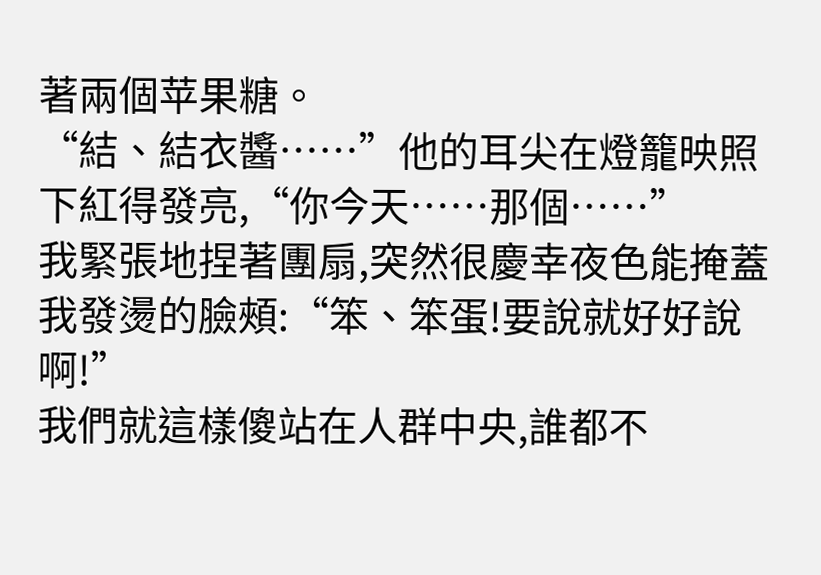著兩個苹果糖。
“結、結衣醬……”他的耳尖在燈籠映照下紅得發亮,“你今天……那個……”
我緊張地捏著團扇,突然很慶幸夜色能掩蓋我發燙的臉頰:“笨、笨蛋!要說就好好說啊!”
我們就這樣傻站在人群中央,誰都不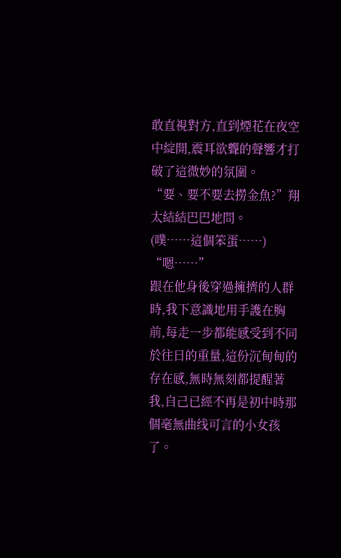敢直視對方,直到煙花在夜空中綻開,震耳欲聾的聲響才打破了這微妙的氛圍。
“要、要不要去撈金魚?”翔太結結巴巴地問。
(噗……這個笨蛋……)
“嗯……”
跟在他身後穿過擁擠的人群時,我下意識地用手護在胸前,每走一步都能感受到不同於往日的重量,這份沉甸甸的存在感,無時無刻都提醒著我,自己已經不再是初中時那個毫無曲线可言的小女孩了。